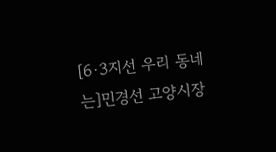[6·3지선 우리 동네는]민경선 고양시장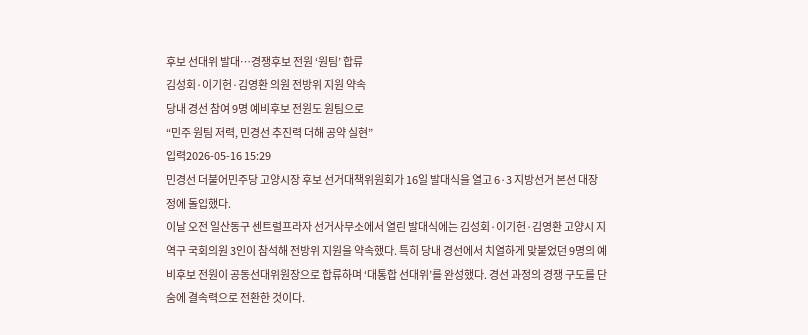후보 선대위 발대…경쟁후보 전원 ‘원팀’ 합류
김성회·이기헌·김영환 의원 전방위 지원 약속
당내 경선 참여 9명 예비후보 전원도 원팀으로
“민주 원팀 저력, 민경선 추진력 더해 공약 실현”
입력2026-05-16 15:29
민경선 더불어민주당 고양시장 후보 선거대책위원회가 16일 발대식을 열고 6·3 지방선거 본선 대장정에 돌입했다.
이날 오전 일산동구 센트럴프라자 선거사무소에서 열린 발대식에는 김성회·이기헌·김영환 고양시 지역구 국회의원 3인이 참석해 전방위 지원을 약속했다. 특히 당내 경선에서 치열하게 맞붙었던 9명의 예비후보 전원이 공동선대위원장으로 합류하며 ‘대통합 선대위’를 완성했다. 경선 과정의 경쟁 구도를 단숨에 결속력으로 전환한 것이다.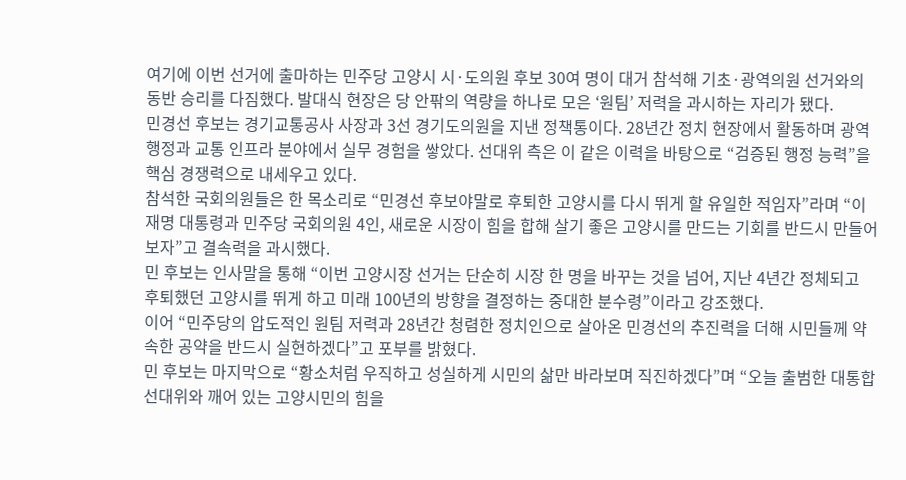여기에 이번 선거에 출마하는 민주당 고양시 시·도의원 후보 30여 명이 대거 참석해 기초·광역의원 선거와의 동반 승리를 다짐했다. 발대식 현장은 당 안팎의 역량을 하나로 모은 ‘원팀’ 저력을 과시하는 자리가 됐다.
민경선 후보는 경기교통공사 사장과 3선 경기도의원을 지낸 정책통이다. 28년간 정치 현장에서 활동하며 광역 행정과 교통 인프라 분야에서 실무 경험을 쌓았다. 선대위 측은 이 같은 이력을 바탕으로 “검증된 행정 능력”을 핵심 경쟁력으로 내세우고 있다.
참석한 국회의원들은 한 목소리로 “민경선 후보야말로 후퇴한 고양시를 다시 뛰게 할 유일한 적임자”라며 “이재명 대통령과 민주당 국회의원 4인, 새로운 시장이 힘을 합해 살기 좋은 고양시를 만드는 기회를 반드시 만들어보자”고 결속력을 과시했다.
민 후보는 인사말을 통해 “이번 고양시장 선거는 단순히 시장 한 명을 바꾸는 것을 넘어, 지난 4년간 정체되고 후퇴했던 고양시를 뛰게 하고 미래 100년의 방향을 결정하는 중대한 분수령”이라고 강조했다.
이어 “민주당의 압도적인 원팀 저력과 28년간 청렴한 정치인으로 살아온 민경선의 추진력을 더해 시민들께 약속한 공약을 반드시 실현하겠다”고 포부를 밝혔다.
민 후보는 마지막으로 “황소처럼 우직하고 성실하게 시민의 삶만 바라보며 직진하겠다”며 “오늘 출범한 대통합 선대위와 깨어 있는 고양시민의 힘을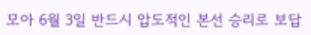모아 6월 3일 반드시 압도적인 본선 승리로 보답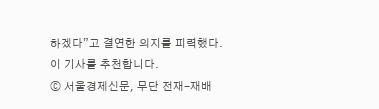하겠다”고 결연한 의지를 피력했다.
이 기사를 추천합니다.
ⓒ 서울경제신문, 무단 전재-재배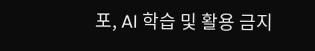포, AI 학습 및 활용 금지